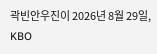곽빈안우진이 2026년 8월 29일, KBO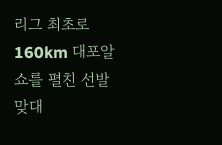리그 최초로 160km 대포알 쇼를 펼친 선발 맞대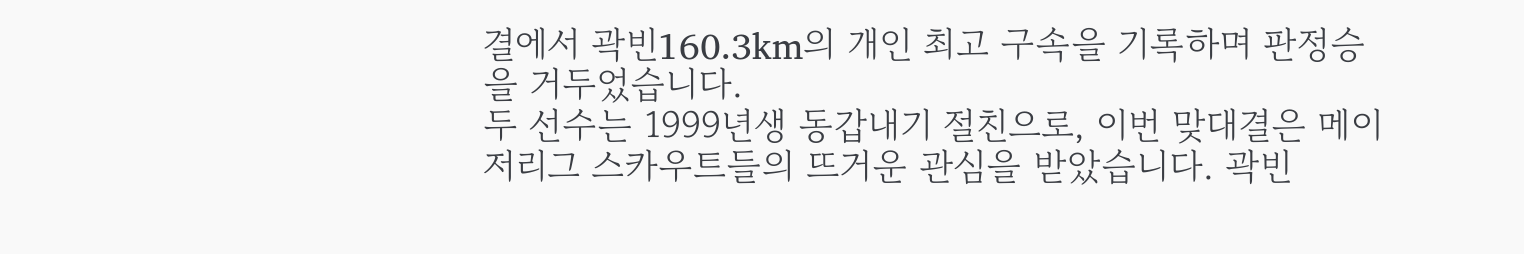결에서 곽빈160.3km의 개인 최고 구속을 기록하며 판정승을 거두었습니다.
두 선수는 1999년생 동갑내기 절친으로, 이번 맞대결은 메이저리그 스카우트들의 뜨거운 관심을 받았습니다. 곽빈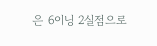은 6이닝 2실점으로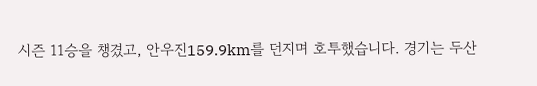시즌 11승을 챙겼고, 안우진159.9km를 던지며 호투했습니다. 경기는 두산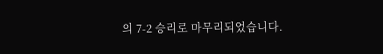의 7-2 승리로 마무리되었습니다.